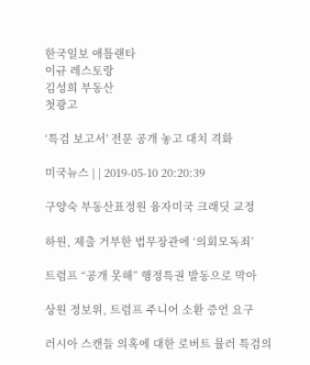한국일보 애틀랜타
이규 레스토랑
김성희 부동산
첫광고

‘특검 보고서' 전문 공개 놓고 대치 격화

미국뉴스 | | 2019-05-10 20:20:39

구양숙 부동산표정원 융자미국 크래딧 교정

하원, 제출 거부한 법무장관에 ‘의회모독죄’

트럼프 “공개 못해” 행정특권 발동으로 막아

상원 정보위, 트럼프 주니어 소환 증언 요구

러시아 스캔들 의혹에 대한 로버트 뮬러 특검의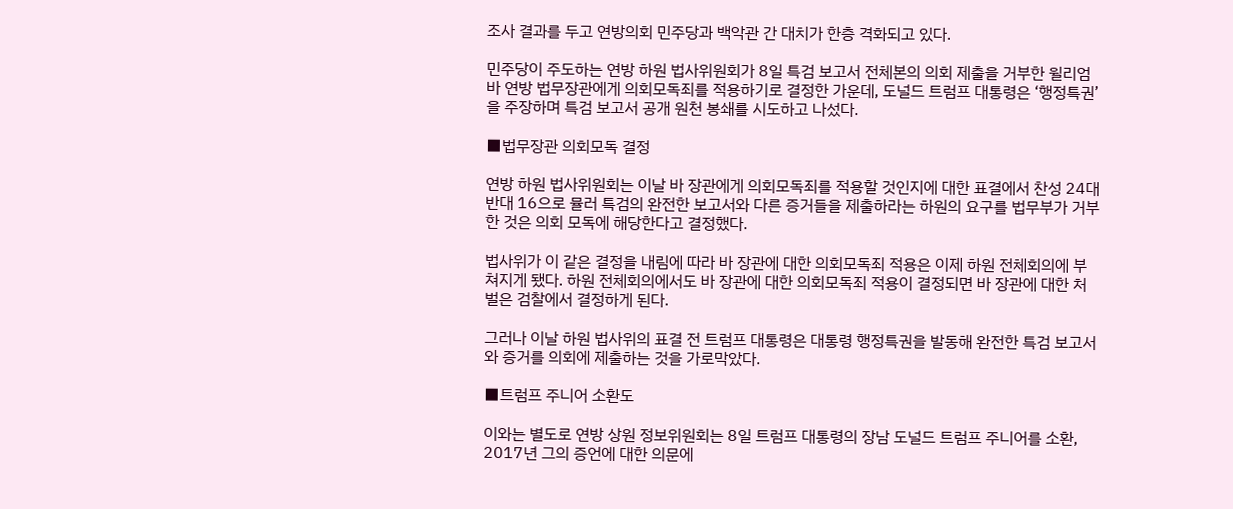조사 결과를 두고 연방의회 민주당과 백악관 간 대치가 한층 격화되고 있다.

민주당이 주도하는 연방 하원 법사위원회가 8일 특검 보고서 전체본의 의회 제출을 거부한 윌리엄 바 연방 법무장관에게 의회모독죄를 적용하기로 결정한 가운데, 도널드 트럼프 대통령은 ‘행정특권’을 주장하며 특검 보고서 공개 원천 봉쇄를 시도하고 나섰다.

■법무장관 의회모독 결정

연방 하원 법사위원회는 이날 바 장관에게 의회모독죄를 적용할 것인지에 대한 표결에서 찬성 24대 반대 16으로 뮬러 특검의 완전한 보고서와 다른 증거들을 제출하라는 하원의 요구를 법무부가 거부한 것은 의회 모독에 해당한다고 결정했다.

법사위가 이 같은 결정을 내림에 따라 바 장관에 대한 의회모독죄 적용은 이제 하원 전체회의에 부쳐지게 됐다. 하원 전체회의에서도 바 장관에 대한 의회모독죄 적용이 결정되면 바 장관에 대한 처벌은 검찰에서 결정하게 된다.

그러나 이날 하원 법사위의 표결 전 트럼프 대통령은 대통령 행정특권을 발동해 완전한 특검 보고서와 증거를 의회에 제출하는 것을 가로막았다.

■트럼프 주니어 소환도

이와는 별도로 연방 상원 정보위원회는 8일 트럼프 대통령의 장남 도널드 트럼프 주니어를 소환, 2017년 그의 증언에 대한 의문에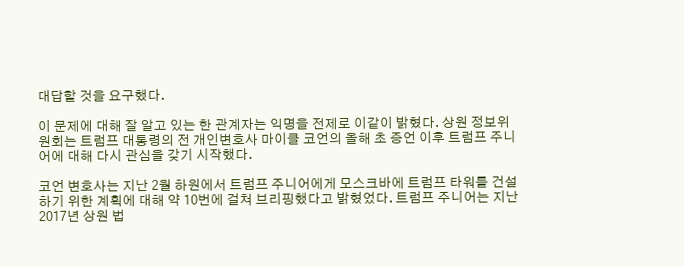대답할 것을 요구했다.

이 문제에 대해 잘 알고 있는 한 관계자는 익명을 전제로 이같이 밝혔다. 상원 정보위원회는 트럼프 대통령의 전 개인변호사 마이클 코언의 올해 초 증언 이후 트럼프 주니어에 대해 다시 관심을 갖기 시작했다.

코언 변호사는 지난 2월 하원에서 트럼프 주니어에게 모스크바에 트럼프 타워를 건설하기 위한 계획에 대해 약 10번에 걸쳐 브리핑했다고 밝혔었다. 트럼프 주니어는 지난 2017년 상원 법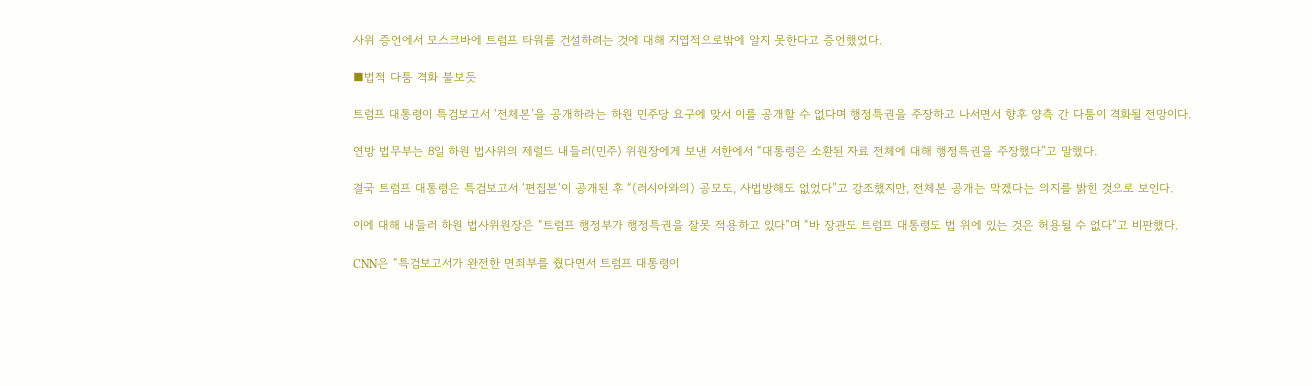사위 증언에서 모스크바에 트럼프 타워를 건설하려는 것에 대해 지엽적으로밖에 알지 못한다고 증언했었다.

■법적 다툼 격화 불보듯

트럼프 대통령이 특검보고서 ‘전체본’을 공개하라는 하원 민주당 요구에 맞서 이를 공개할 수 없다며 행정특권을 주장하고 나서면서 향후 양측 간 다툼이 격화될 전망이다.

연방 법무부는 8일 하원 법사위의 제럴드 내들러(민주) 위원장에게 보낸 서한에서 “대통령은 소환된 자료 전체에 대해 행정특권을 주장했다”고 말했다.

결국 트럼프 대통령은 특검보고서 ‘편집본’이 공개된 후 “(러시아와의) 공모도, 사법방해도 없었다”고 강조했지만, 전체본 공개는 막겠다는 의지를 밝힌 것으로 보인다.

이에 대해 내들러 하원 법사위원장은 “트럼프 행정부가 행정특권을 잘못 적용하고 있다”며 “바 장관도 트럼프 대통령도 법 위에 있는 것은 허용될 수 없다”고 비판했다.

CNN은 “특검보고서가 완전한 면죄부를 줬다면서 트럼프 대통령이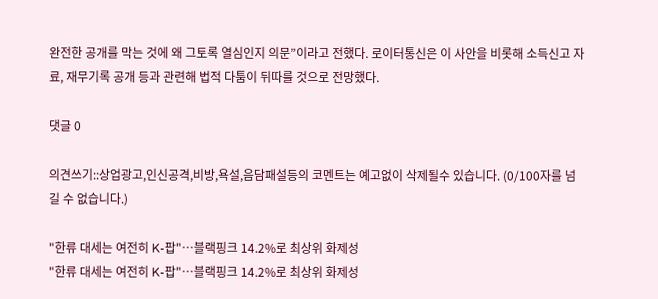완전한 공개를 막는 것에 왜 그토록 열심인지 의문”이라고 전했다. 로이터통신은 이 사안을 비롯해 소득신고 자료, 재무기록 공개 등과 관련해 법적 다툼이 뒤따를 것으로 전망했다.

댓글 0

의견쓰기::상업광고,인신공격,비방,욕설,음담패설등의 코멘트는 예고없이 삭제될수 있습니다. (0/100자를 넘길 수 없습니다.)

"한류 대세는 여전히 K-팝"…블랙핑크 14.2%로 최상위 화제성
"한류 대세는 여전히 K-팝"…블랙핑크 14.2%로 최상위 화제성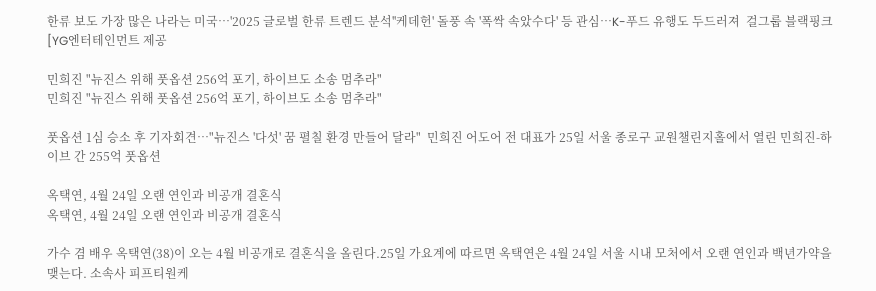한류 보도 가장 많은 나라는 미국…'2025 글로벌 한류 트렌드 분석''케데헌' 돌풍 속 '폭싹 속았수다' 등 관심…K-푸드 유행도 두드러져  걸그룹 블랙핑크[YG엔터테인먼트 제공

민희진 "뉴진스 위해 풋옵션 256억 포기, 하이브도 소송 멈추라"
민희진 "뉴진스 위해 풋옵션 256억 포기, 하이브도 소송 멈추라"

풋옵션 1심 승소 후 기자회견…"뉴진스 '다섯' 꿈 펼칠 환경 만들어 달라"  민희진 어도어 전 대표가 25일 서울 종로구 교원챌린지홀에서 열린 민희진-하이브 간 255억 풋옵션

옥택연, 4월 24일 오랜 연인과 비공개 결혼식
옥택연, 4월 24일 오랜 연인과 비공개 결혼식

가수 겸 배우 옥택연(38)이 오는 4월 비공개로 결혼식을 올린다.25일 가요계에 따르면 옥택연은 4월 24일 서울 시내 모처에서 오랜 연인과 백년가약을 맺는다. 소속사 피프티원케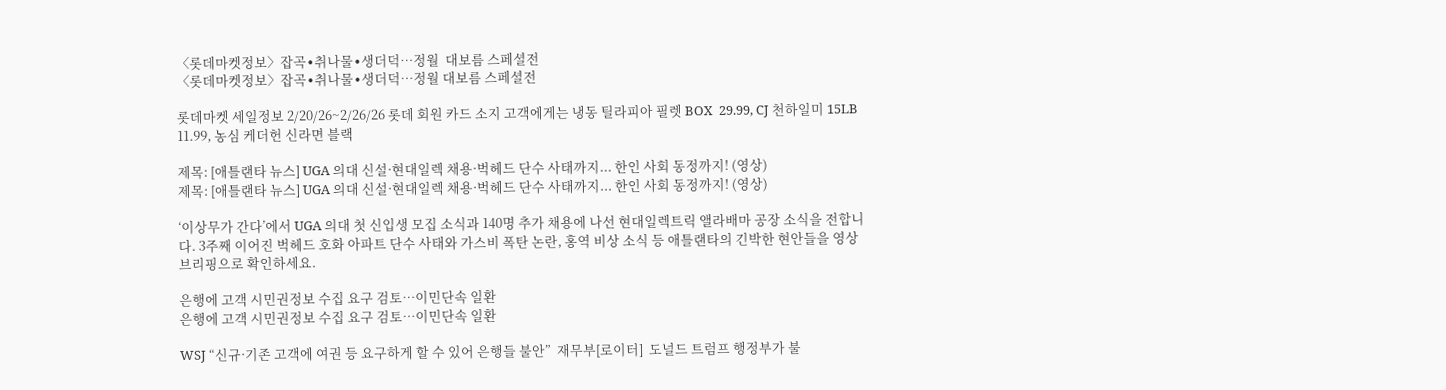〈롯데마켓정보〉잡곡∙취나물∙생더덕…정월  대보름 스페셜전
〈롯데마켓정보〉잡곡∙취나물∙생더덕…정월 대보름 스페셜전

롯데마켓 세일정보 2/20/26~2/26/26 롯데 회원 카드 소지 고객에게는 냉동 틸라피아 필렛 BOX  29.99, CJ 천하일미 15LB 11.99, 농심 케더헌 신라면 블랙

제목: [애틀랜타 뉴스] UGA 의대 신설·현대일렉 채용·벅헤드 단수 사태까지... 한인 사회 동정까지! (영상)
제목: [애틀랜타 뉴스] UGA 의대 신설·현대일렉 채용·벅헤드 단수 사태까지... 한인 사회 동정까지! (영상)

‘이상무가 간다’에서 UGA 의대 첫 신입생 모집 소식과 140명 추가 채용에 나선 현대일렉트릭 앨라배마 공장 소식을 전합니다. 3주째 이어진 벅헤드 호화 아파트 단수 사태와 가스비 폭탄 논란, 홍역 비상 소식 등 애틀랜타의 긴박한 현안들을 영상 브리핑으로 확인하세요.

은행에 고객 시민권정보 수집 요구 검토…이민단속 일환
은행에 고객 시민권정보 수집 요구 검토…이민단속 일환

WSJ “신규·기존 고객에 여권 등 요구하게 할 수 있어 은행들 불안”  재무부[로이터]  도널드 트럼프 행정부가 불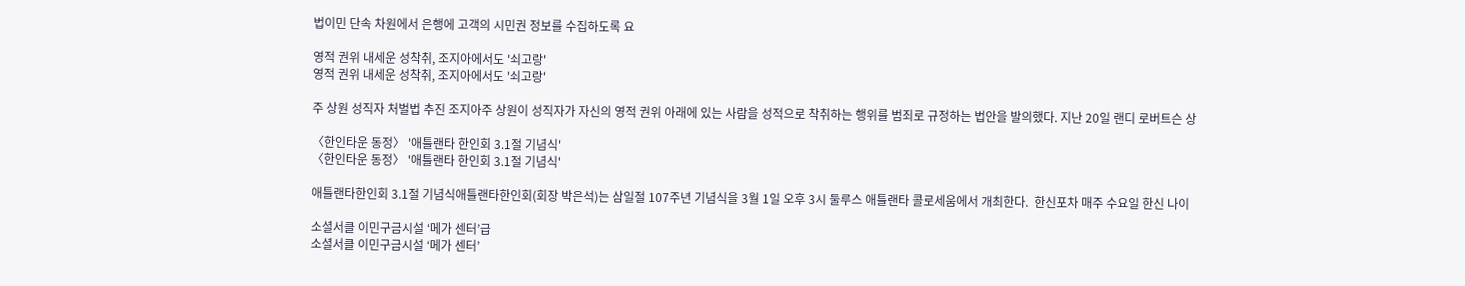법이민 단속 차원에서 은행에 고객의 시민권 정보를 수집하도록 요

영적 권위 내세운 성착취, 조지아에서도 '쇠고랑'
영적 권위 내세운 성착취, 조지아에서도 '쇠고랑'

주 상원 성직자 처벌법 추진 조지아주 상원이 성직자가 자신의 영적 권위 아래에 있는 사람을 성적으로 착취하는 행위를 범죄로 규정하는 법안을 발의했다. 지난 20일 랜디 로버트슨 상

〈한인타운 동정〉 '애틀랜타 한인회 3.1절 기념식'
〈한인타운 동정〉 '애틀랜타 한인회 3.1절 기념식'

애틀랜타한인회 3.1절 기념식애틀랜타한인회(회장 박은석)는 삼일절 107주년 기념식을 3월 1일 오후 3시 둘루스 애틀랜타 콜로세움에서 개최한다.  한신포차 매주 수요일 한신 나이

소셜서클 이민구금시설 ‘메가 센터’급
소셜서클 이민구금시설 ‘메가 센터’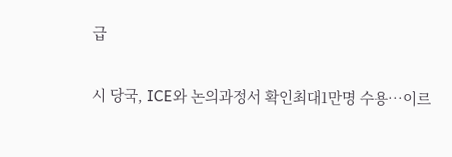급

시 당국, ICE와 논의과정서 확인최대1만명 수용…이르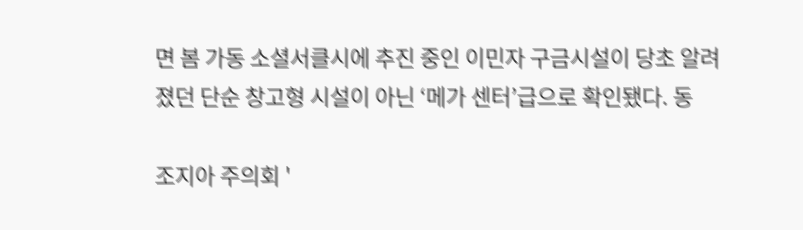면 봄 가동 소셜서클시에 추진 중인 이민자 구금시설이 당초 알려졌던 단순 창고형 시설이 아닌 ‘메가 센터’급으로 확인됐다. 동

조지아 주의회 '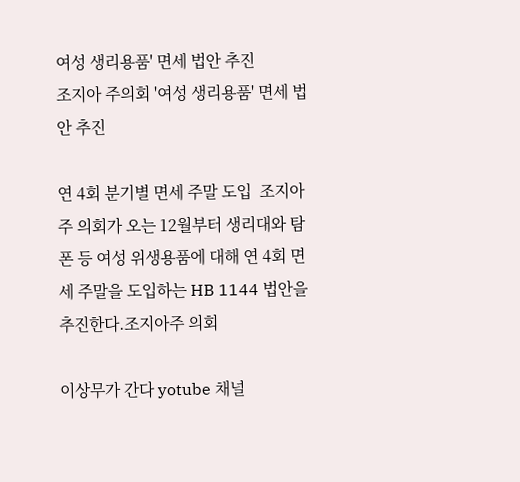여성 생리용품' 면세 법안 추진
조지아 주의회 '여성 생리용품' 면세 법안 추진

연 4회 분기별 면세 주말 도입  조지아주 의회가 오는 12월부터 생리대와 탐폰 등 여성 위생용품에 대해 연 4회 면세 주말을 도입하는 HB 1144 법안을 추진한다.조지아주 의회

이상무가 간다 yotube 채널